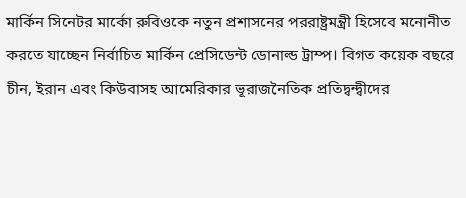মার্কিন সিনেটর মার্কো রুবিওকে নতুন প্রশাসনের পররাষ্ট্রমন্ত্রী হিসেবে মনোনীত করতে যাচ্ছেন নির্বাচিত মার্কিন প্রেসিডেন্ট ডোনাল্ড ট্রাম্প। বিগত কয়েক বছরে চীন, ইরান এবং কিউবাসহ আমেরিকার ভূরাজনৈতিক প্রতিদ্বন্দ্বীদের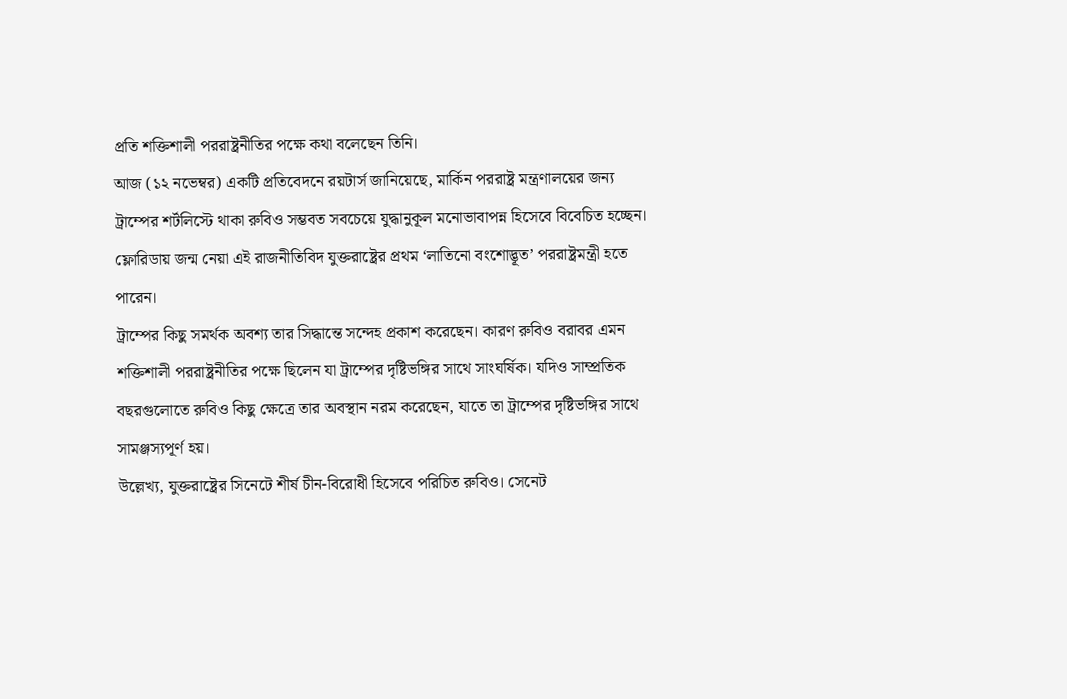প্রতি শক্তিশালী পররাষ্ট্রনীতির পক্ষে কথা বলেছেন তিনি।
আজ (১২ নভেম্বর) একটি প্রতিবেদনে রয়টার্স জানিয়েছে, মার্কিন পররাষ্ট্র মন্ত্রণালয়ের জন্য ট্রাম্পের শর্টলিস্টে থাকা রুবিও সম্ভবত সবচেয়ে যুদ্ধানুকূল মনোভাবাপন্ন হিসেবে বিবেচিত হচ্ছেন। ফ্লোরিডায় জন্ম নেয়া এই রাজনীতিবিদ যুক্তরাষ্ট্রের প্রথম ‘লাতিনো বংশোদ্ভূত’ পররাষ্ট্রমন্ত্রী হতে পারেন।
ট্রাম্পের কিছু সমর্থক অবশ্য তার সিদ্ধান্তে সন্দেহ প্রকাশ করেছেন। কারণ রুবিও বরাবর এমন শক্তিশালী পররাষ্ট্রনীতির পক্ষে ছিলেন যা ট্রাম্পের দৃষ্টিভঙ্গির সাথে সাংঘর্ষিক। যদিও সাম্প্রতিক বছরগুলোতে রুবিও কিছু ক্ষেত্রে তার অবস্থান নরম করেছেন, যাতে তা ট্রাম্পের দৃষ্টিভঙ্গির সাথে সামঞ্জস্যপূর্ণ হয়।
উল্লেখ্য, যুক্তরাষ্ট্রের সিনেটে শীর্ষ চীন-বিরোধী হিসেবে পরিচিত রুবিও। সেনেট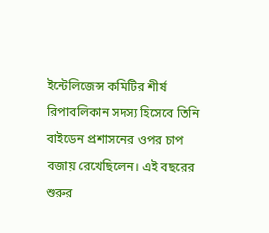ইন্টেলিজেন্স কমিটির শীর্ষ রিপাবলিকান সদস্য হিসেবে তিনি বাইডেন প্রশাসনের ওপর চাপ বজায় রেখেছিলেন। এই বছরের শুরুর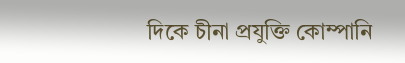দিকে চীনা প্রযুক্তি কোম্পানি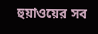হুয়াওয়ের সব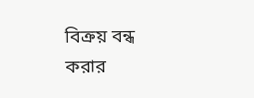বিক্রয় বন্ধ করার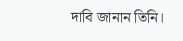দাবি জানান তিনি।